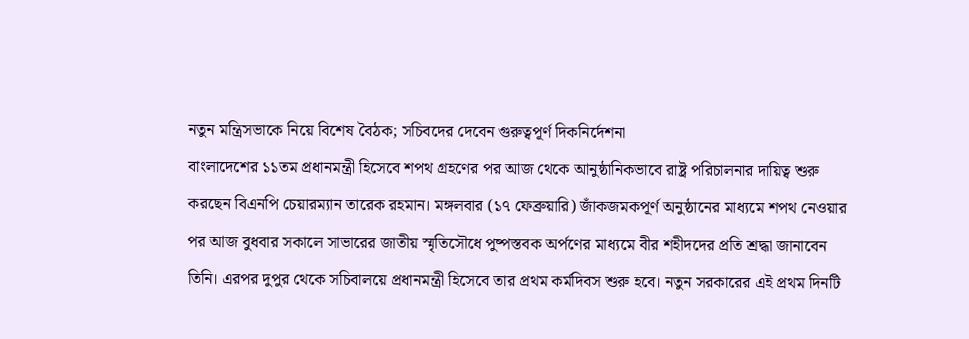নতুন মন্ত্রিসভাকে নিয়ে বিশেষ বৈঠক; সচিবদের দেবেন গুরুত্বপূর্ণ দিকনির্দেশনা
বাংলাদেশের ১১তম প্রধানমন্ত্রী হিসেবে শপথ গ্রহণের পর আজ থেকে আনুষ্ঠানিকভাবে রাষ্ট্র পরিচালনার দায়িত্ব শুরু করছেন বিএনপি চেয়ারম্যান তারেক রহমান। মঙ্গলবার (১৭ ফেব্রুয়ারি) জাঁকজমকপূর্ণ অনুষ্ঠানের মাধ্যমে শপথ নেওয়ার পর আজ বুধবার সকালে সাভারের জাতীয় স্মৃতিসৌধে পুষ্পস্তবক অর্পণের মাধ্যমে বীর শহীদদের প্রতি শ্রদ্ধা জানাবেন তিনি। এরপর দুপুর থেকে সচিবালয়ে প্রধানমন্ত্রী হিসেবে তার প্রথম কর্মদিবস শুরু হবে। নতুন সরকারের এই প্রথম দিনটি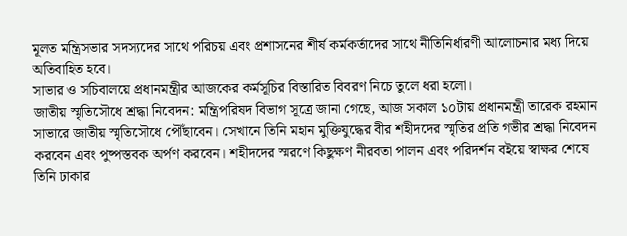মূলত মন্ত্রিসভার সদস্যদের সাথে পরিচয় এবং প্রশাসনের শীর্ষ কর্মকর্তাদের সাথে নীতিনির্ধারণী আলোচনার মধ্য দিয়ে অতিবাহিত হবে।
সাভার ও সচিবালয়ে প্রধানমন্ত্রীর আজকের কর্মসূচির বিস্তারিত বিবরণ নিচে তুলে ধরা হলো।
জাতীয় স্মৃতিসৌধে শ্রদ্ধা নিবেদন: মন্ত্রিপরিষদ বিভাগ সূত্রে জানা গেছে, আজ সকাল ১০টায় প্রধানমন্ত্রী তারেক রহমান সাভারে জাতীয় স্মৃতিসৌধে পৌঁছাবেন। সেখানে তিনি মহান মুক্তিযুদ্ধের বীর শহীদদের স্মৃতির প্রতি গভীর শ্রদ্ধা নিবেদন করবেন এবং পুষ্পস্তবক অর্পণ করবেন। শহীদদের স্মরণে কিছুক্ষণ নীরবতা পালন এবং পরিদর্শন বইয়ে স্বাক্ষর শেষে তিনি ঢাকার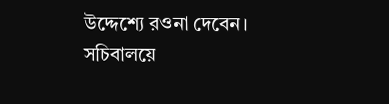উদ্দেশ্যে রওনা দেবেন।
সচিবালয়ে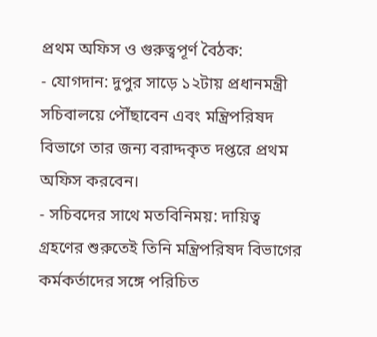প্রথম অফিস ও গুরুত্বপূর্ণ বৈঠক:
- যোগদান: দুপুর সাড়ে ১২টায় প্রধানমন্ত্রী সচিবালয়ে পৌঁছাবেন এবং মন্ত্রিপরিষদ বিভাগে তার জন্য বরাদ্দকৃত দপ্তরে প্রথম অফিস করবেন।
- সচিবদের সাথে মতবিনিময়: দায়িত্ব গ্রহণের শুরুতেই তিনি মন্ত্রিপরিষদ বিভাগের কর্মকর্তাদের সঙ্গে পরিচিত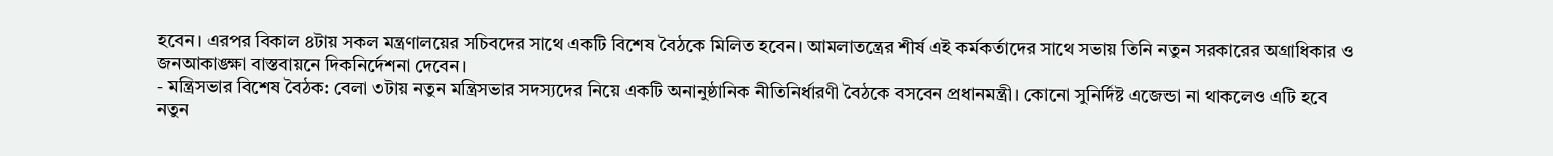হবেন। এরপর বিকাল ৪টায় সকল মন্ত্রণালয়ের সচিবদের সাথে একটি বিশেষ বৈঠকে মিলিত হবেন। আমলাতন্ত্রের শীর্ষ এই কর্মকর্তাদের সাথে সভায় তিনি নতুন সরকারের অগ্রাধিকার ও জনআকাঙ্ক্ষা বাস্তবায়নে দিকনির্দেশনা দেবেন।
- মন্ত্রিসভার বিশেষ বৈঠক: বেলা ৩টায় নতুন মন্ত্রিসভার সদস্যদের নিয়ে একটি অনানুষ্ঠানিক নীতিনির্ধারণী বৈঠকে বসবেন প্রধানমন্ত্রী। কোনো সুনির্দিষ্ট এজেন্ডা না থাকলেও এটি হবে নতুন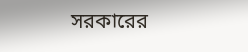সরকারের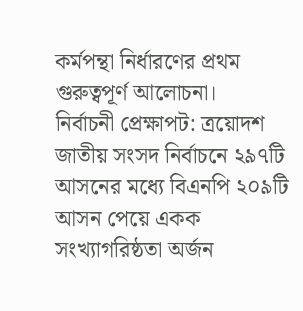কর্মপন্থা নির্ধারণের প্রথম গুরুত্বপূর্ণ আলোচনা।
নির্বাচনী প্রেক্ষাপট: ত্রয়োদশ জাতীয় সংসদ নির্বাচনে ২৯৭টি আসনের মধ্যে বিএনপি ২০৯টি আসন পেয়ে একক সংখ্যাগরিষ্ঠতা অর্জন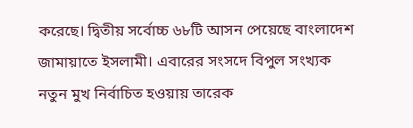করেছে। দ্বিতীয় সর্বোচ্চ ৬৮টি আসন পেয়েছে বাংলাদেশ জামায়াতে ইসলামী। এবারের সংসদে বিপুল সংখ্যক নতুন মুখ নির্বাচিত হওয়ায় তারেক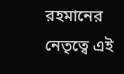রহমানের নেতৃত্বে এই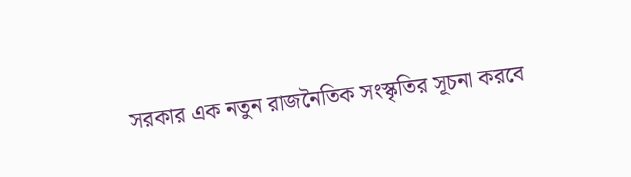সরকার এক নতুন রাজনৈতিক সংস্কৃতির সূচনা করবে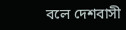বলে দেশবাসী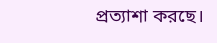প্রত্যাশা করছে।